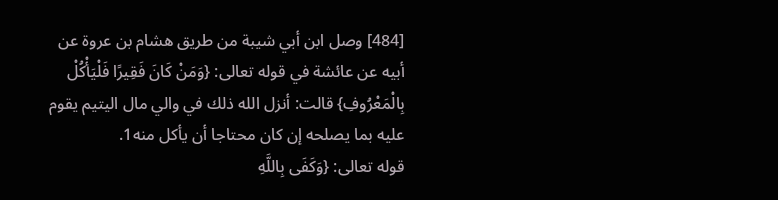[484] وصل ابن أبي شيبة من طريق هشام بن عروة عن أبيه عن عائشة في قوله تعالى: {وَمَنْ كَانَ فَقِيرًا فَلْيَأْكُلْ بِالْمَعْرُوفِ} قالت: أنزل الله ذلك في والي مال اليتيم يقوم عليه بما يصلحه إن كان محتاجا أن يأكل منه1.
قوله تعالى: {وَكَفَى بِاللَّهِ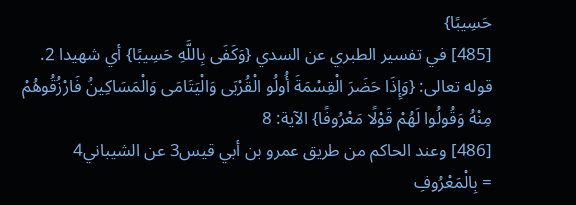حَسِيبًا}
[485] في تفسير الطبري عن السدي {وَكَفَى بِاللَّهِ حَسِيبًا} أي شهيدا 2.
قوله تعالى: {وَإِذَا حَضَرَ الْقِسْمَةَ أُولُو الْقُرْبَى وَالْيَتَامَى وَالْمَسَاكِينُ فَارْزُقُوهُمْ مِنْهُ وَقُولُوا لَهُمْ قَوْلًا مَعْرُوفًا} الآية: 8
[486] وعند الحاكم من طريق عمرو بن أبي قيس3 عن الشيباني4
= بِالْمَعْرُوفِ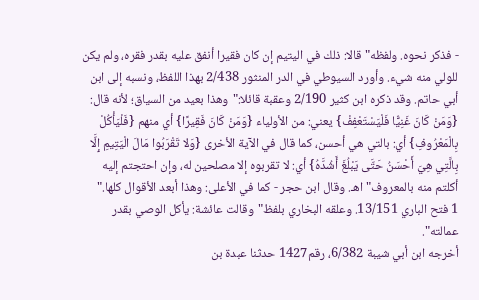- فذكر نحوه. ولفظه"قالا: ذلك في اليتيم إن كان فقيرا أنفق عليه بقدر فقره، ولم يكن للولي منه شيء. وأورد السيوطي في الدر المنثور 2/438 بهذا اللفظ، ونسبه إلى ابن أبي حاتم. وقد ذكره ابن كثير 2/190 وعقبة قائلا:"وهذا بعيد من السياق؛ لأنه قال: {وَمَنْ كَانَ غَنِيًّا فَلْيَسْتَعْفِفْ} يعني: من الأولياء {وَمَنْ كَانَ فَقِيرًا} أي منهم {فَلْيَأْكُلْ بِالْمَعْرُوفِ} أي: بالتي هي أحسن، كما قال في الآية الأخرى {وَلا تَقْرَبُوا مَالَ الْيَتِيمِ إِلَّا بِالَّتِي هِيَ أَحْسَنُ حَتَّى يَبْلُغَ أَشُدَّهُ} أي: لا تقربوه إلا مصلحين له، وإن احتجتم إليه أكلتم منه بالمعروف"اهـ. وقال ابن حجر - كما في الأعلى: وهذا أبعد الأقوال كلها."
1 فتح الباري 13/151. وعلقه البخاري بلفظ"وقالت عائشة: يأكل الوصي بقدر عمالته".
أخرجه ابن أبي شيبة 6/382، رقم1427 حدثنا عبدة بن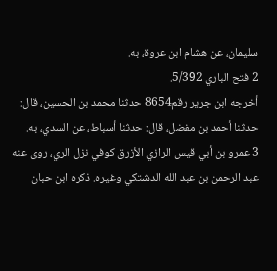سليمان، عن هشام ابن عروة، به.
2 فتح الباري 5/392.
أخرجه ابن جرير رقم8654 حدثنا محمد بن الحسين، قال: حدثنا أحمد بن مفضل، قال: حدثنا أسباط، عن السدي، به.
3 عمرو بن أبي قيس الرازي الأزرق كوفي نزل الري، روى عنه عبد الرحمن بن عبد الله الدشتكي وغيره. ذكره ابن حبان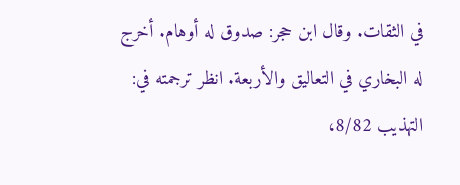في الثقات. وقال ابن حجر: صدوق له أوهام. أخرج له البخاري في التعاليق والأربعة. انظر ترجمته في: التهذيب 8/82،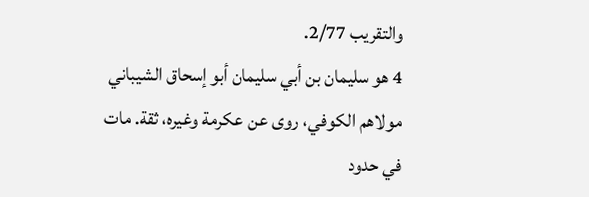والتقريب 2/77.
4 هو سليمان بن أبي سليمان أبو إسحاق الشيباني مولاهم الكوفي، روى عن عكرمة وغيره، ثقة. مات في حدود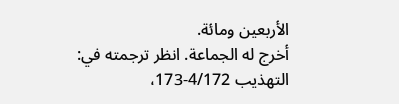الأربعين ومائة.
أخرج له الجماعة. انظر ترجمته في: التهذيب 4/172-173،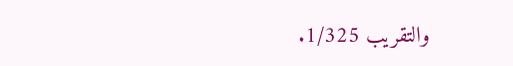والتقريب 1/325.